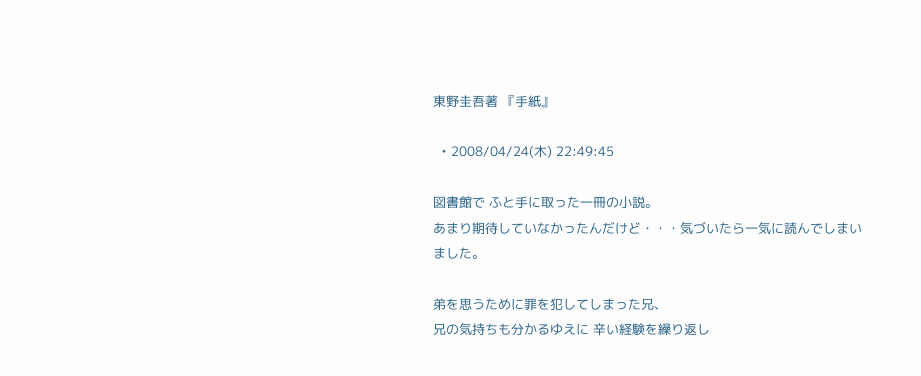東野圭吾著 『手紙』

  • 2008/04/24(木) 22:49:45

図書館で ふと手に取った一冊の小説。
あまり期待していなかったんだけど・・・気づいたら一気に読んでしまいました。

弟を思うために罪を犯してしまった兄、
兄の気持ちも分かるゆえに 辛い経験を繰り返し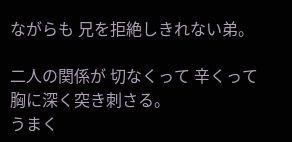ながらも 兄を拒絶しきれない弟。

二人の関係が 切なくって 辛くって 胸に深く突き刺さる。
うまく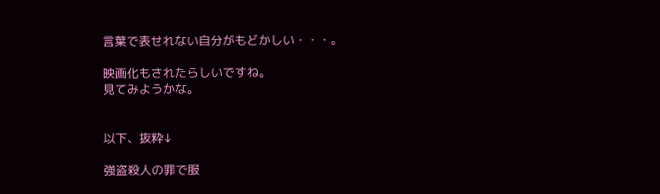言葉で表せれない自分がもどかしい・・・。

映画化もされたらしいですね。
見てみようかな。


以下、抜粋↓

強盗殺人の罪で服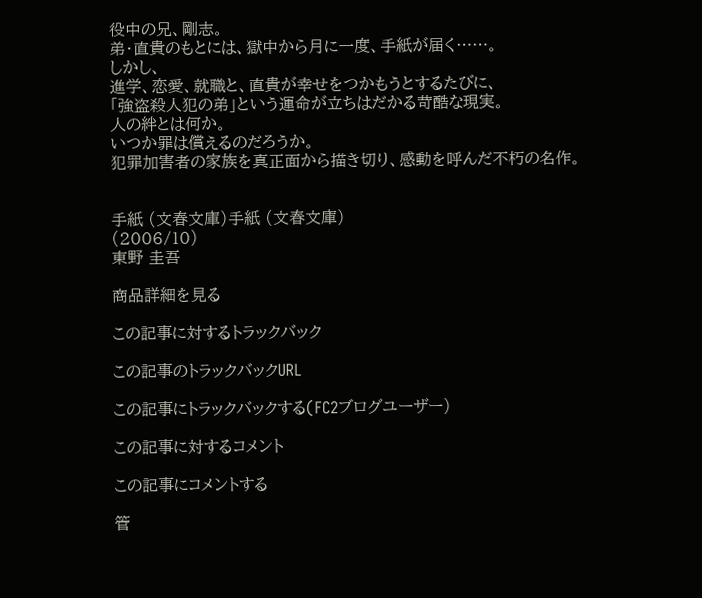役中の兄、剛志。
弟・直貴のもとには、獄中から月に一度、手紙が届く……。
しかし、
進学、恋愛、就職と、直貴が幸せをつかもうとするたびに、
「強盗殺人犯の弟」という運命が立ちはだかる苛酷な現実。
人の絆とは何か。
いつか罪は償えるのだろうか。
犯罪加害者の家族を真正面から描き切り、感動を呼んだ不朽の名作。


手紙 (文春文庫)手紙 (文春文庫)
(2006/10)
東野 圭吾

商品詳細を見る

この記事に対するトラックバック

この記事のトラックバックURL

この記事にトラックバックする(FC2ブログユーザー)

この記事に対するコメント

この記事にコメントする

管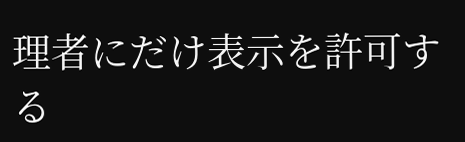理者にだけ表示を許可する